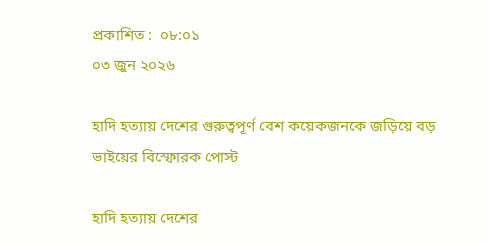প্রকাশিত :  ০৮:০১
০৩ জুন ২০২৬

হাদি হত্যায় দেশের গুরুত্বপূর্ণ বেশ কয়েকজনকে জড়িয়ে বড় ভাইয়ের বিস্ফোরক পোস্ট

হাদি হত্যায় দেশের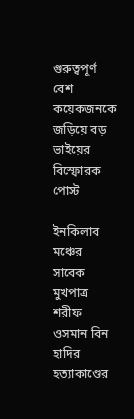গুরুত্বপূর্ণ বেশ কয়েকজনকে জড়িয়ে বড় ভাইয়ের বিস্ফোরক পোস্ট

ইনকিলাব মঞ্চের সাবেক মুখপাত্র শরীফ ওসমান বিন হাদির হত্যাকাণ্ডের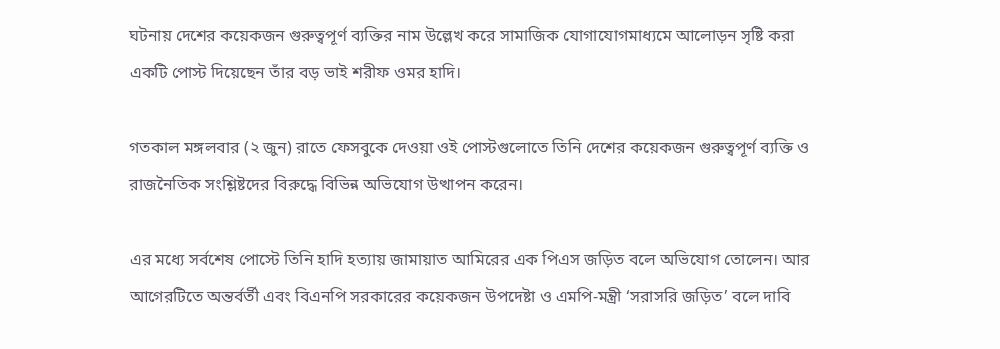ঘটনায় দেশের কয়েকজন গুরুত্বপূর্ণ ব্যক্তির নাম উল্লেখ করে সামাজিক যোগাযোগমাধ্যমে আলোড়ন সৃষ্টি করা একটি পোস্ট দিয়েছেন তাঁর বড় ভাই শরীফ ওমর হাদি।

গতকাল মঙ্গলবার (২ জুন) রাতে ফেসবুকে দেওয়া ওই পোস্টগুলোতে তিনি দেশের কয়েকজন গুরুত্বপূর্ণ ব্যক্তি ও রাজনৈতিক সংশ্লিষ্টদের বিরুদ্ধে বিভিন্ন অভিযোগ উত্থাপন করেন।

এর মধ্যে সর্বশেষ পোস্টে তিনি হাদি হত্যায় জামায়াত আমিরের এক পিএস জড়িত বলে অভিযোগ তোলেন। আর আগেরটিতে অন্তর্বর্তী এবং বিএনপি সরকারের কয়েকজন উপদেষ্টা ও এমপি-মন্ত্রী ‘সরাসরি জড়িত’ বলে দাবি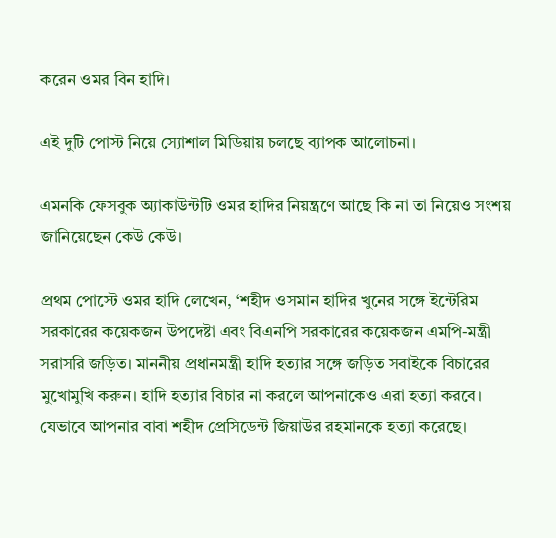করেন ওমর বিন হাদি।

এই দুটি পোস্ট নিয়ে স্যোশাল মিডিয়ায় চলছে ব্যাপক আলোচনা।

এমনকি ফেসবুক অ্যাকাউন্টটি ওমর হাদির নিয়ন্ত্রণে আছে কি না তা নিয়েও সংশয় জানিয়েছেন কেউ কেউ।

প্রথম পোস্টে ওমর হাদি লেখেন, ‘শহীদ ওসমান হাদির খুনের সঙ্গে ইন্টেরিম সরকারের কয়েকজন উপদেষ্টা এবং বিএনপি সরকারের কয়েকজন এমপি-মন্ত্রী সরাসরি জড়িত। মাননীয় প্রধানমন্ত্রী হাদি হত্যার সঙ্গে জড়িত সবাইকে বিচারের মুখোমুখি করুন। হাদি হত্যার বিচার না করলে আপনাকেও এরা হত্যা করবে। যেভাবে আপনার বাবা শহীদ প্রেসিডেন্ট জিয়াউর রহমানকে হত্যা করেছে।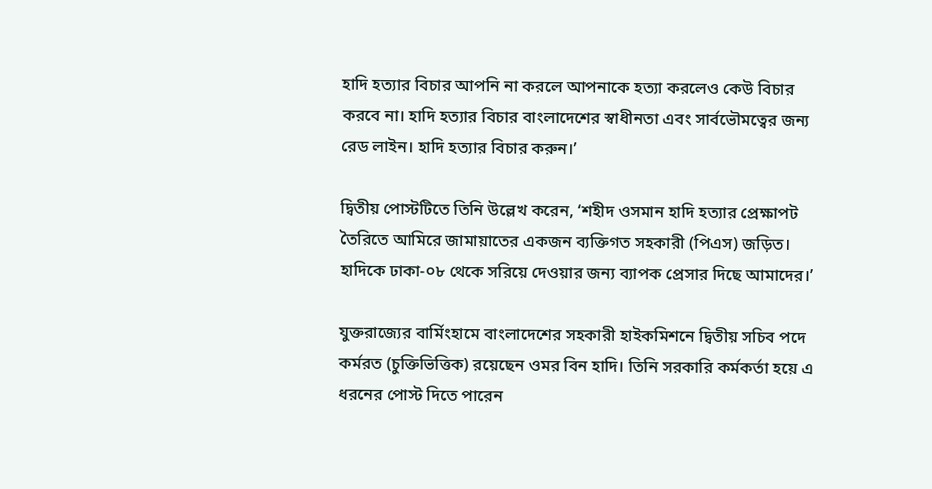হাদি হত্যার বিচার আপনি না করলে আপনাকে হত্যা করলেও কেউ বিচার করবে না। হাদি হত্যার বিচার বাংলাদেশের স্বাধীনতা এবং সার্বভৌমত্বের জন্য রেড লাইন। হাদি হত্যার বিচার করুন।’

দ্বিতীয় পোস্টটিতে তিনি উল্লেখ করেন, ‘শহীদ ওসমান হাদি হত্যার প্রেক্ষাপট তৈরিতে আমিরে জামায়াতের একজন ব্যক্তিগত সহকারী (পিএস) জড়িত। হাদিকে ঢাকা-০৮ থেকে সরিয়ে দেওয়ার জন্য ব্যাপক প্রেসার দিছে আমাদের।’

যুক্তরাজ্যের বার্মিংহামে বাংলাদেশের সহকারী হাইকমিশনে দ্বিতীয় সচিব পদে কর্মরত (চুক্তিভিত্তিক) রয়েছেন ওমর বিন হাদি। তিনি সরকারি কর্মকর্তা হয়ে এ ধরনের পোস্ট দিতে পারেন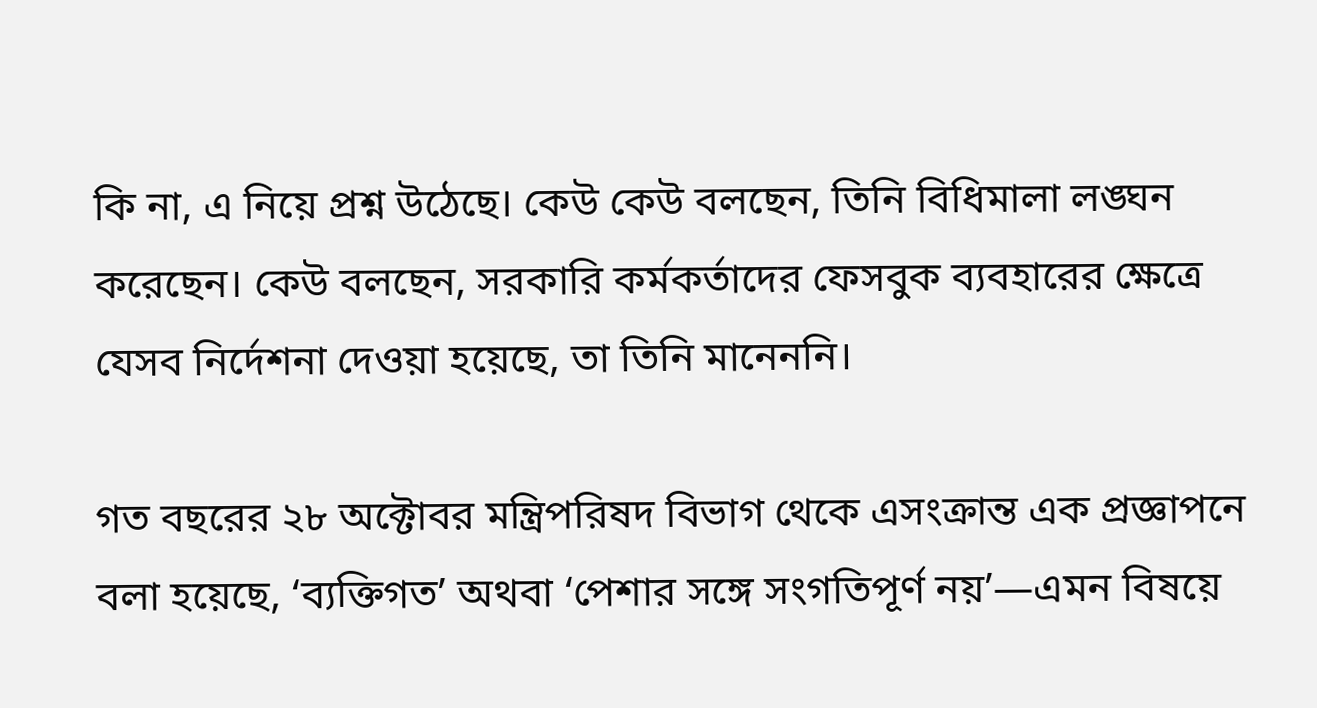কি না, এ নিয়ে প্রশ্ন উঠেছে। কেউ কেউ বলছেন, তিনি বিধিমালা লঙ্ঘন করেছেন। কেউ বলছেন, সরকারি কর্মকর্তাদের ফেসবুক ব্যবহারের ক্ষেত্রে যেসব নির্দেশনা দেওয়া হয়েছে, তা তিনি মানেননি।

গত বছরের ২৮ অক্টোবর মন্ত্রিপরিষদ বিভাগ থেকে এসংক্রান্ত এক প্রজ্ঞাপনে বলা হয়েছে, ‘ব্যক্তিগত’ অথবা ‘পেশার সঙ্গে সংগতিপূর্ণ নয়’—এমন বিষয়ে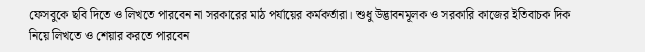ফেসবুকে ছবি দিতে ও লিখতে পারবেন না সরকারের মাঠ পর্যায়ের কর্মকর্তারা। শুধু উদ্ভাবনমূলক ও সরকারি কাজের ইতিবাচক দিক নিয়ে লিখতে ও শেয়ার করতে পারবেন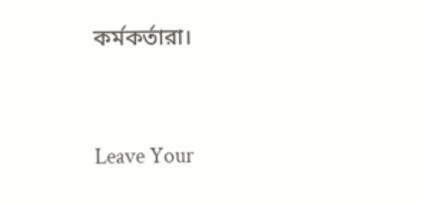কর্মকর্তারা।


Leave Your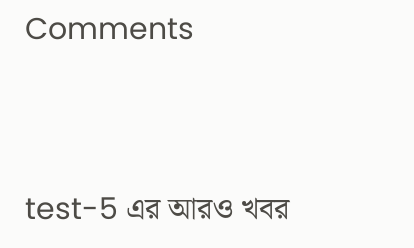Comments




test-5 এর আরও খবর